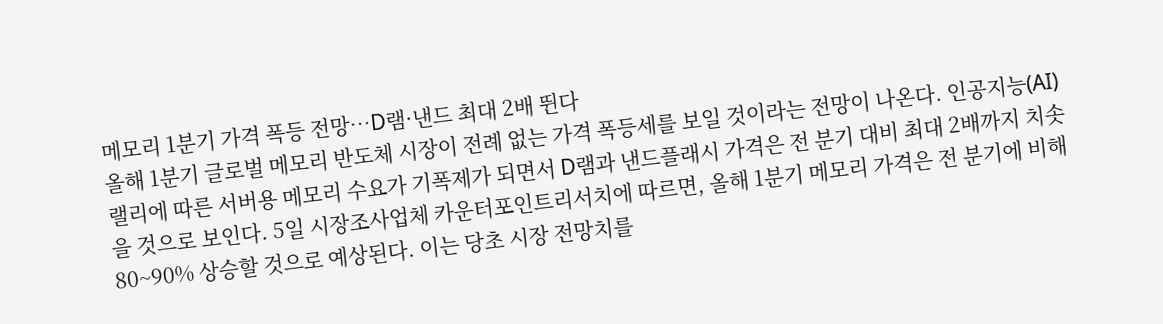메모리 1분기 가격 폭등 전망…D램·낸드 최대 2배 뛴다
올해 1분기 글로벌 메모리 반도체 시장이 전례 없는 가격 폭등세를 보일 것이라는 전망이 나온다. 인공지능(AI) 랠리에 따른 서버용 메모리 수요가 기폭제가 되면서 D램과 낸드플래시 가격은 전 분기 대비 최대 2배까지 치솟을 것으로 보인다. 5일 시장조사업체 카운터포인트리서치에 따르면, 올해 1분기 메모리 가격은 전 분기에 비해 80~90% 상승할 것으로 예상된다. 이는 당초 시장 전망치를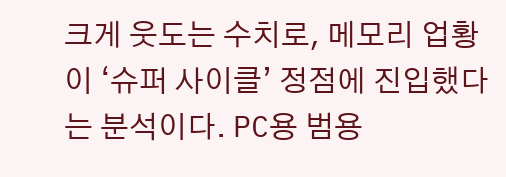크게 웃도는 수치로, 메모리 업황이 ‘슈퍼 사이클’ 정점에 진입했다는 분석이다. PC용 범용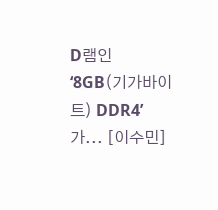D램인 ‘8GB(기가바이트) DDR4’ 가... [이수민]